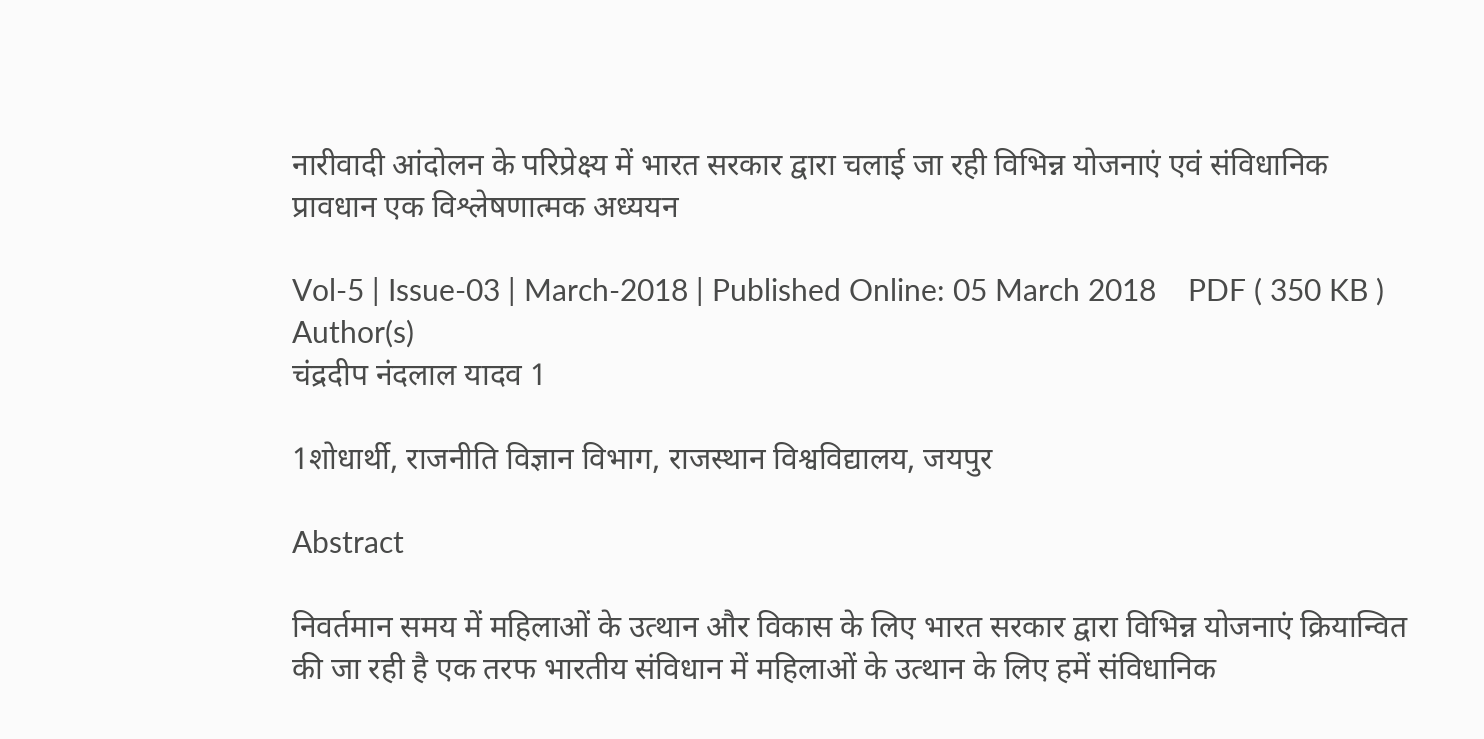नारीवादी आंदोलन के परिप्रेक्ष्य में भारत सरकार द्वारा चलाई जा रही विभिन्न योजनाएं एवं संविधानिक प्रावधान एक विश्लेषणात्मक अध्ययन

Vol-5 | Issue-03 | March-2018 | Published Online: 05 March 2018    PDF ( 350 KB )
Author(s)
चंद्रदीप नंदलाल यादव 1

1शोधार्थी, राजनीति विज्ञान विभाग, राजस्थान विश्वविद्यालय, जयपुर

Abstract

निवर्तमान समय में महिलाओं के उत्थान और विकास के लिए भारत सरकार द्वारा विभिन्न योजनाएं क्रियान्वित  की जा रही है एक तरफ भारतीय संविधान में महिलाओं के उत्थान के लिए हमें संविधानिक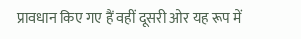प्रावधान किए गए हैं वहीं दूसरी ओर यह रूप में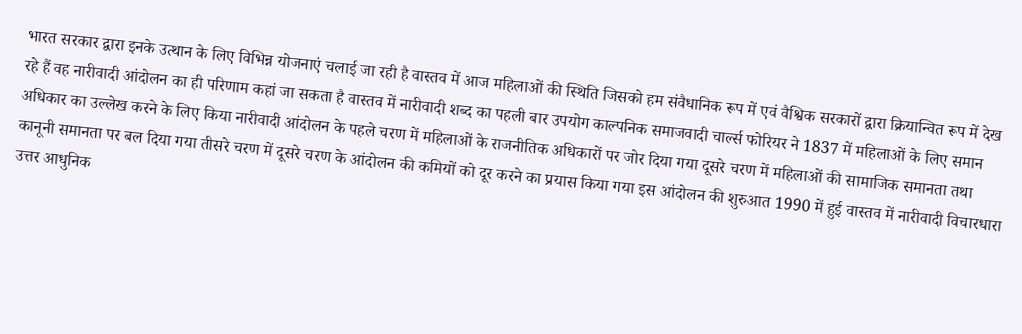भारत सरकार द्वारा इनके उत्थान के लिए विभिन्न योजनाएं चलाई जा रही है वास्तव में आज महिलाओं की स्थिति जिसको हम संवैधानिक रूप में एवं वैश्विक सरकारों द्वारा क्रियान्वित रूप में देख रहे हैं वह नारीवादी आंदोलन का ही परिणाम कहां जा सकता है वास्तव में नारीवादी शब्द का पहली बार उपयोग काल्पनिक समाजवादी चार्ल्स फोरियर ने 1837 में महिलाओं के लिए समान अधिकार का उल्लेख करने के लिए किया नारीवादी आंदोलन के पहले चरण में महिलाओं के राजनीतिक अधिकारों पर जोर दिया गया दूसरे चरण में महिलाओं की सामाजिक समानता तथा कानूनी समानता पर बल दिया गया तीसरे चरण में दूसरे चरण के आंदोलन की कमियों को दूर करने का प्रयास किया गया इस आंदोलन की शुरुआत 1990 में हुई वास्तव में नारीवादी विचारधारा उत्तर आधुनिक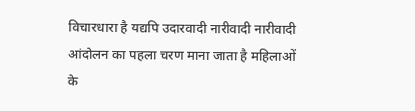विचारधारा है यद्यपि उदारवादी नारीवादी नारीवादी आंदोलन का पहला चरण माना जाता है महिलाओं के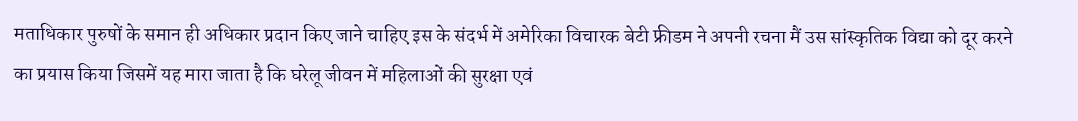मताधिकार पुरुषों के समान ही अधिकार प्रदान किए जाने चाहिए इस के संदर्भ में अमेरिका विचारक बेटी फ्रीडम ने अपनी रचना मैं उस सांस्कृतिक विद्या को दूर करने का प्रयास किया जिसमें यह मारा जाता है कि घरेलू जीवन में महिलाओं की सुरक्षा एवं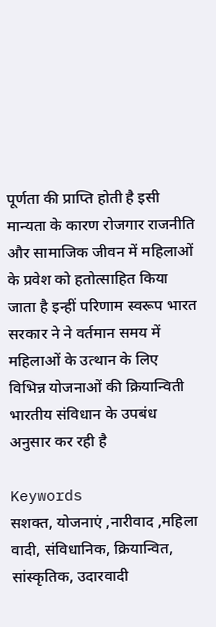पूर्णता की प्राप्ति होती है इसी मान्यता के कारण रोजगार राजनीति और सामाजिक जीवन में महिलाओं के प्रवेश को हतोत्साहित किया जाता है इन्हीं परिणाम स्वरूप भारत सरकार ने ने वर्तमान समय में महिलाओं के उत्थान के लिए विभिन्न योजनाओं की क्रियान्विती भारतीय संविधान के उपबंध  अनुसार कर रही है

Keywords
सशक्त, योजनाएं ,नारीवाद ,महिला वादी, संविधानिक, क्रियान्वित, सांस्कृतिक, उदारवादी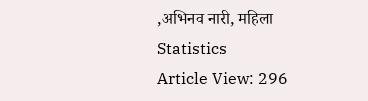,अभिनव नारी, महिला
Statistics
Article View: 296